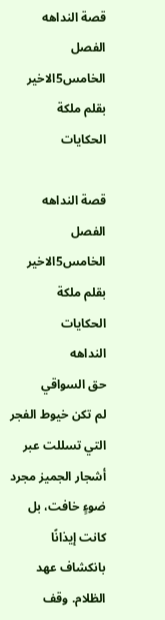قصة النداهه الفصل الخامس5الاخير بقلم ملكة الحكايات

قصة النداهه الفصل الخامس5الاخير بقلم ملكة الحكايات
النداهه
حق السواقي
لم تكن خيوط الفجر التي تسللت عبر أشجار الجميز مجرد ضوءٍ خافت، بل كانت إيذانًا بانكشاف عهد الظلام. وقف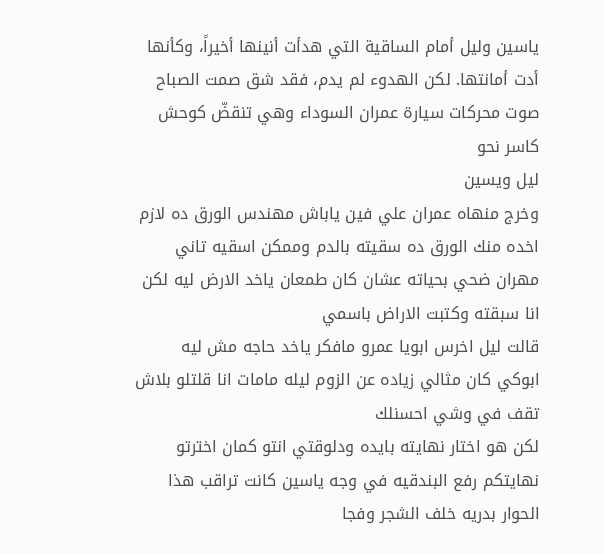ياسين وليل أمام الساقية التي هدأت أنينها أخيراً، وكأنها أدت أمانتها. لكن الهدوء لم يدم، فقد شق صمت الصباح صوت محركات سيارة عمران السوداء وهي تنقضّ كوحش كاسر نحو
ليل ويسين
وخرج منهاه عمران علي فين ياباش مهندس الورق ده لازم اخده منك الورق ده سقيته بالدم وممكن اسقيه تاني
مهران ضحي بحياته عشان كان طمعان ياخد الارض ليه لكن انا سبقته وكتبت الاراض باسمي
قالت ليل اخرس ابويا عمرو مافكر ياخد حاجه مش ليه
ابوكي كان مثالي زياده عن الزوم ليله مامات انا قلتلو بلاش تقف في وشي احسنلك
لكن هو اختار نهايته بايده ودلوقتي انتو كمان اخترتو نهايتكم رفع البندقيه في وجه ياسين كانت تراقب هذا
الحوار بدريه خلف الشجر وفجا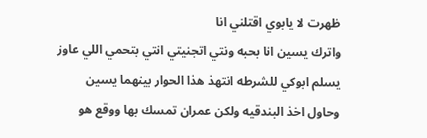ظهرت لا يابوي اقتلني انا
واترك يسين انا بحبه ونتي اتجنيتي انتي بتحمي اللي عاوز يسلم ابوكي للشرطه انتهذ هذا الحوار بينهما يسين
وحاول اخذ البندقيه ولكن عمران تمسك بها ووقع هو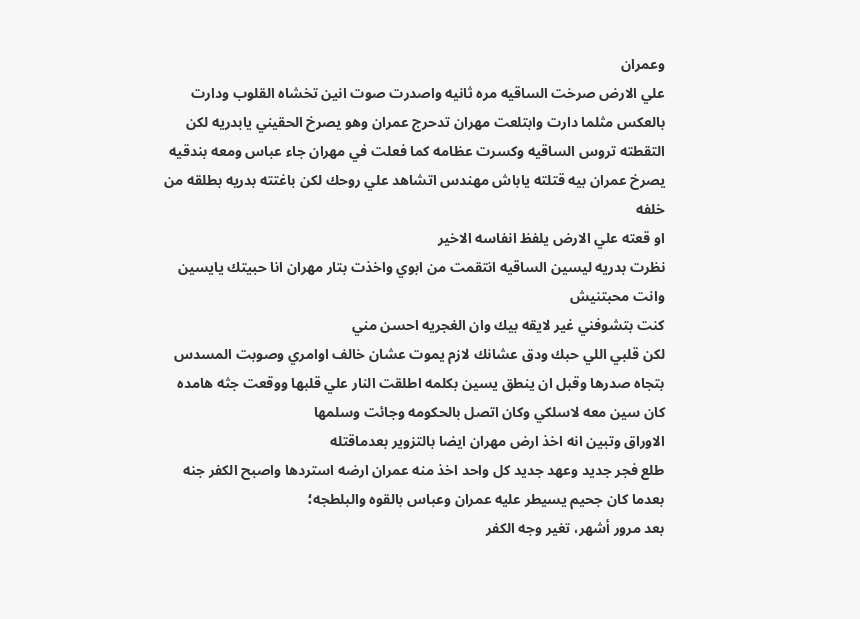وعمران
علي الارض صرخت الساقيه مره ثانيه واصدرت صوت انين تخشاه القلوب ودارت بالعكس مثلما دارت وابتلعت مهران تدحرج عمران وهو يصرخ الحقيني يابدريه لكن التقطته تروس الساقيه وكسرت عظامه كما فعلت في مهران جاء عباس ومعه بندقيه يصرخ عمران بيه قتلته ياباش مهندس اتشاهد علي روحك لكن باغتته بدريه بطلقه من خلفه
او قعته علي الارض يلفظ انفاسه الاخير
نظرت بدريه ليسين الساقيه انتقمت من ابوي واخذت بتار مهران انا حبيتك يايسين وانت محبتنيش
كنت بتشوفني غير لايقه بيك وان الغجريه احسن مني
لكن قلبي اللي حبك ودق عشانك لازم يموت عشان خالف اوامري وصوبت المسدس بتجاه صدرها وقبل ان ينطق يسين بكلمه اطلقت النار علي قلبها ووقعت جثه هامده
كان سين معه لاسلكي وكان اتصل بالحكومه وجائت وسلمها
الاوراق وتبين انه اخذ ارض مهران ايضا بالتزوير بعدماقتله
طلع فجر جديد وعهد جديد كل واحد اخذ منه عمران ارضه استردها واصبح الكفر جنه بعدما كان جحيم يسيطر عليه عمران وعباس بالقوه والبلطجه؛
بعد مرور أشهر، تغير وجه الكفر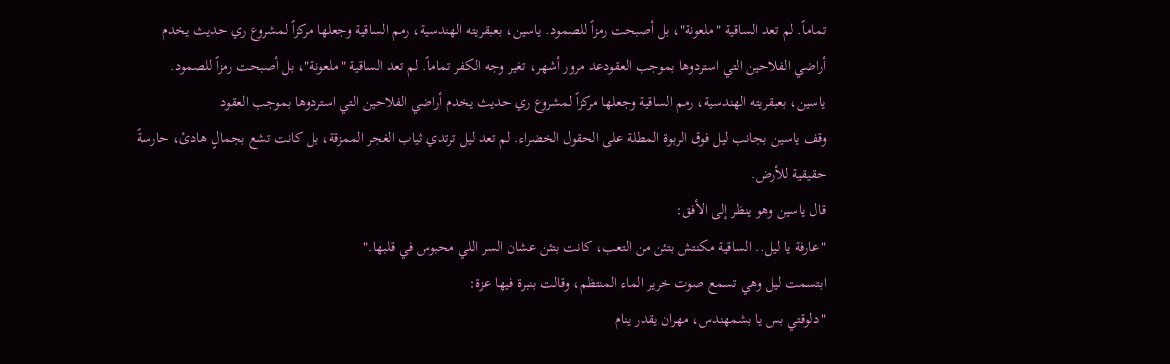تماماً. لم تعد الساقية "ملعونة"، بل أصبحت رمزاً للصمود. ياسين، بعبقريته الهندسية، رمم الساقية وجعلها مركزاً لمشروع ري حديث يخدم أراضي الفلاحين التي استردوها بموجب العقودعد مرور أشهر، تغير وجه الكفر تماماً. لم تعد الساقية "ملعونة"، بل أصبحت رمزاً للصمود. ياسين، بعبقريته الهندسية، رمم الساقية وجعلها مركزاً لمشروع ري حديث يخدم أراضي الفلاحين التي استردوها بموجب العقود
وقف ياسين بجانب ليل فوق الربوة المطلة على الحقول الخضراء. لم تعد ليل ترتدي ثياب الغجر الممزقة، بل كانت تشع بجمالٍ هادئ، حارسةً حقيقية للأرض.
قال ياسين وهو ينظر إلى الأفق:
"عارفة يا ليل.. الساقية مكنتش بتئن من التعب، كانت بتئن عشان السر اللي محبوس في قلبها."
ابتسمت ليل وهي تسمع صوت خرير الماء المنتظم، وقالت بنبرة فيها عزة:
"دلوقتي بس يا بشمهندس، مهران يقدر ينام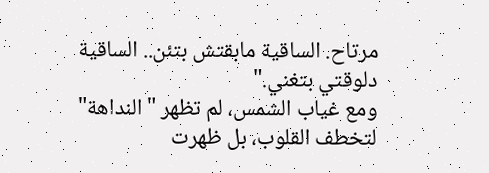مرتاح. الساقية مابقتش بتئن.. الساقية دلوقتي بتغني."
ومع غياب الشمس، لم تظهر "النداهة" لتخطف القلوب، بل ظهرت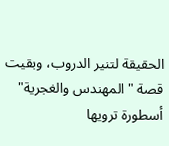الحقيقة لتنير الدروب، وبقيت قصة "المهندس والغجرية" أسطورة ترويها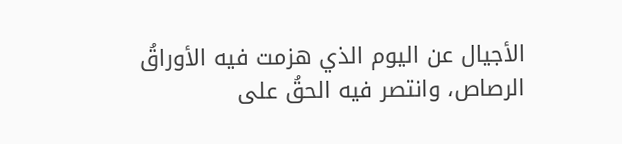الأجيال عن اليوم الذي هزمت فيه الأوراقُ الرصاص، وانتصر فيه الحقُ على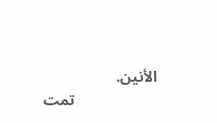الأنين.
                     تمت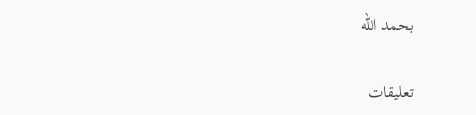بحمد الله

تعليقات